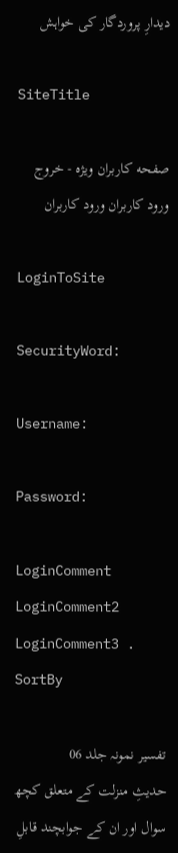دیدارِ پروردگار کی خواہش

SiteTitle

صفحه کاربران ویژه - خروج
ورود کاربران ورود کاربران

LoginToSite

SecurityWord:

Username:

Password:

LoginComment LoginComment2 LoginComment3 .
SortBy

تفسیر نمونہ جلد 06
حدیثِ منزلت کے متعلق کچھ سوال اور ان کے جوابچند قابلِ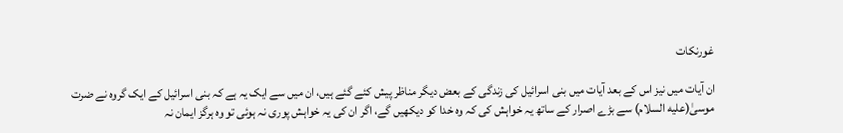غورنکات

ان آیات میں نیز اس کے بعد آیات میں بنی اسرائیل کی زندگی کے بعض دیگر مناظر پیش کئے گئے ہیں، ان میں سے ایک یہ ہے کہ بنی اسرائیل کے ایک گروہ نے ضرت موسیٰ(علیه السلام) سے بڑے اصرار کے ساتھ یہ خواہش کی کہ وہ خدا کو دیکھیں گے، اگر ان کی یہ خواہش پوری نہ ہوئی تو وہ ہرگز ایمان نہ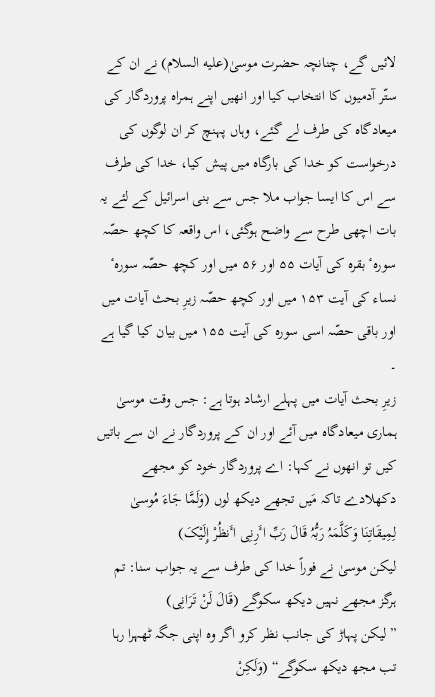لائیں گے، چنانچہ حضرت موسیٰ(علیه السلام) نے ان کے ستّر آدمیوں کا انتخاب کیا اور انھیں اپنے ہمراہ پروردگار کی میعادگاہ کی طرف لے گئے، وہاں پہنچ کر ان لوگوں کی درخواست کو خدا کی بارگاہ میں پیش کیا، خدا کی طرف سے اس کا ایسا جواب ملا جس سے بنی اسرائیل کے لئے یہ بات اچھی طرح سے واضح ہوگئی، اس واقعہ کا کچھ حصّہ سورہٴ بقرہ کی آیات ۵۵ اور ۵۶ میں اور کچھ حصّہ سورہٴ نساء کی آیت ۱۵۳ میں اور کچھ حصّہ زیرِ بحث آیات میں اور باقی حصّہ اسی سورہ کی آیت ۱۵۵ میں بیان کیا گیا ہے ۔
زیرِ بحث آیات میں پہلے ارشاد ہوتا ہے: جس وقت موسیٰ ہماری میعادگاہ میں آئے اور ان کے پروردگار نے ان سے باتیں کیں تو انھوں نے کہا: اے پروردگار خود کو مجھے دکھلادے تاکہ مَیں تجھے دیکھ لوں (وَلَمَّا جَاءَ مُوسیٰ لِمِیقَاتِنَا وَکَلَّمَہُ رَبُّہُ قَالَ رَبِّ اٴَرِنِی اٴَنظُرْ إِلَیْکَ)
لیکن موسیٰ نے فوراً خدا کی طرف سے یہ جواب سنا: تم ہرگز مجھے نہیں دیکھ سکوگے (قَالَ لَنْ تَرَانِی)
”لیکن پہاڑ کی جانب نظر کرو اگر وہ اپنی جگہ ٹھہرا رہا تب مجھ دیکھ سکوگے“ (وَلَکِنْ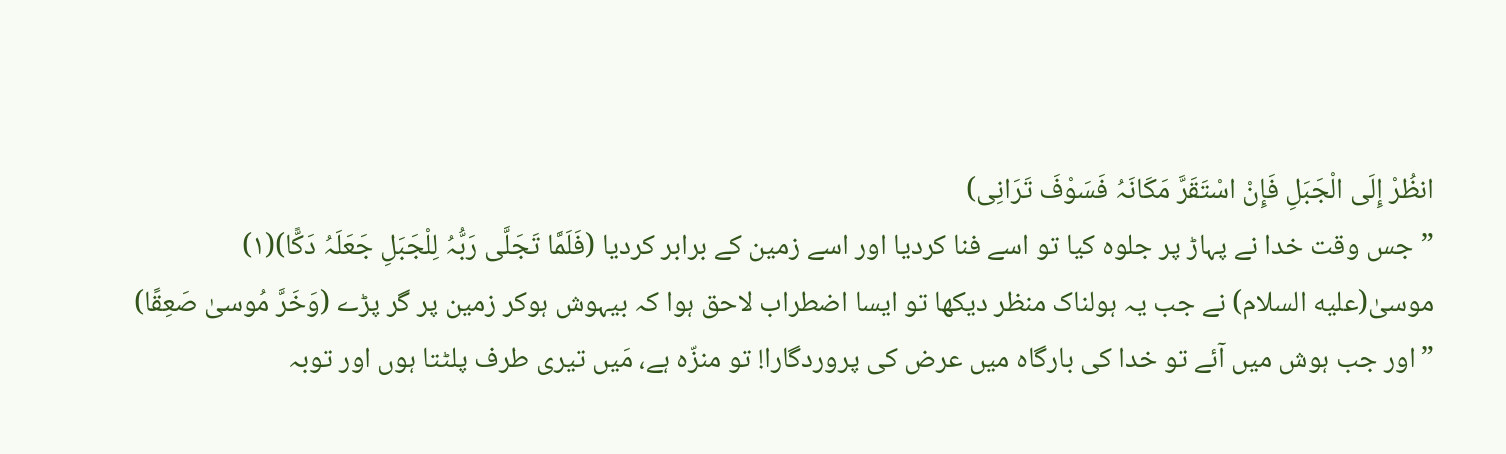انظُرْ إِلَی الْجَبَلِ فَإِنْ اسْتَقَرَّ مَکَانَہُ فَسَوْفَ تَرَانِی)
”جس وقت خدا نے پہاڑ پر جلوہ کیا تو اسے فنا کردیا اور اسے زمین کے برابر کردیا (فَلَمَّا تَجَلَّی رَبُّہُ لِلْجَبَلِ جَعَلَہُ دَکًّا)(۱)
موسیٰ(علیه السلام) نے جب یہ ہولناک منظر دیکھا تو ایسا اضطراب لاحق ہوا کہ بیہوش ہوکر زمین پر گر پڑے (وَخَرَّ مُوسیٰ صَعِقًا)
”اور جب ہوش میں آئے تو خدا کی بارگاہ میں عرض کی پروردگارا! تو منزّہ ہے، مَیں تیری طرف پلٹتا ہوں اور توبہ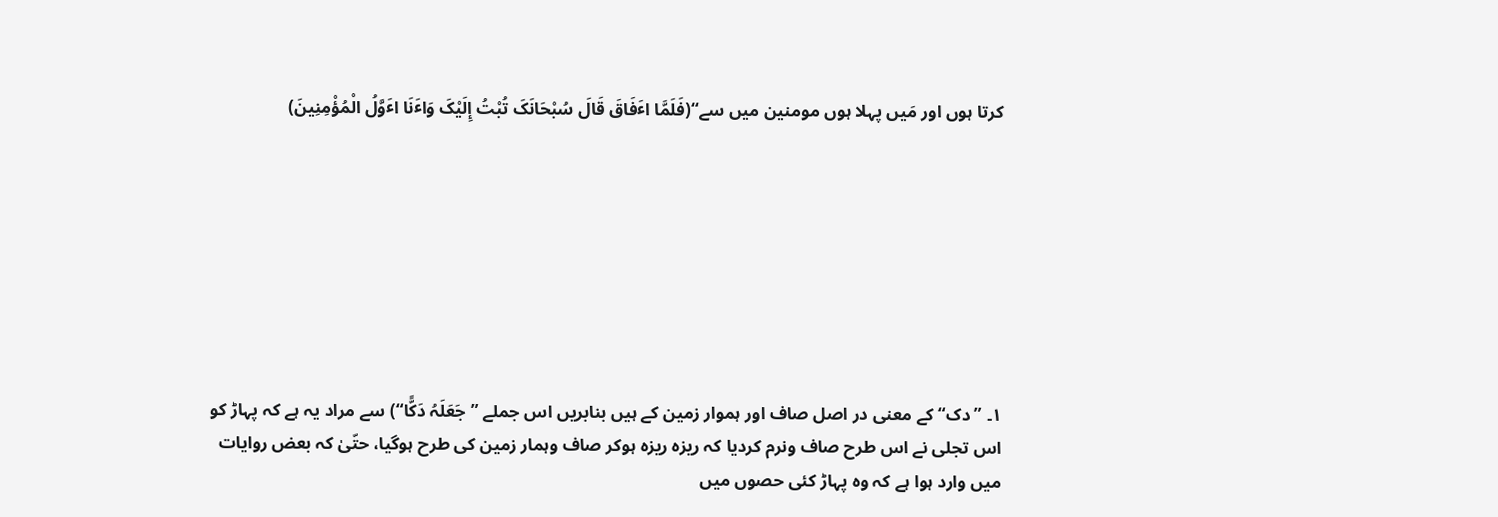کرتا ہوں اور مَیں پہلا ہوں مومنین میں سے“(فَلَمَّا اٴَفَاقَ قَالَ سُبْحَانَکَ تُبْتُ إِلَیْکَ وَاٴَنَا اٴَوَّلُ الْمُؤْمِنِینَ)








۱۔ ”دک“ کے معنی در اصل صاف اور ہموار زمین کے ہیں بنابریں اس جملے ”جَعَلَہُ دَکًّا“) سے مراد یہ ہے کہ پہاڑ کو اس تجلی نے اس طرح صاف ونرم کردیا کہ ریزہ ریزہ ہوکر صاف وہمار زمین کی طرح ہوگیا، حتّیٰ کہ بعض روایات میں وارد ہوا ہے کہ وہ پہاڑ کئی حصوں میں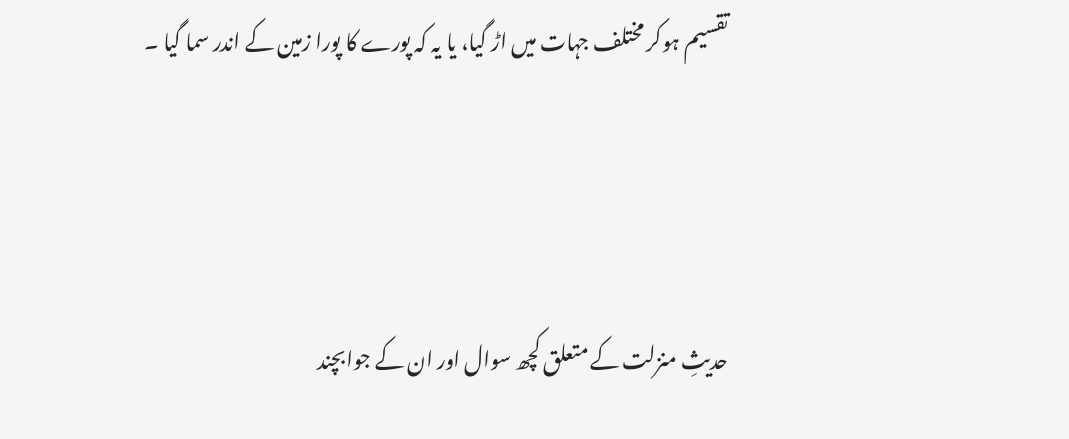تقسیم ہوکر مختلف جہات میں اڑ گیا، یا یہ کہ پورے کا پورا زمین کے اندر سما گیا ۔




حدیثِ منزلت کے متعلق کچھ سوال اور ان کے جوابچند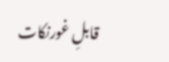قابلِ غورنکات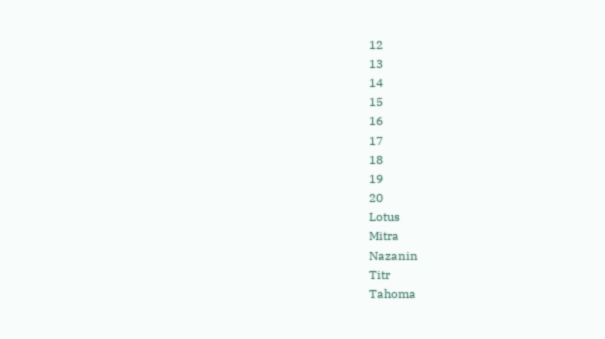12
13
14
15
16
17
18
19
20
Lotus
Mitra
Nazanin
Titr
Tahoma